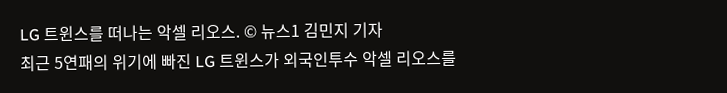LG 트윈스를 떠나는 악셀 리오스. © 뉴스1 김민지 기자
최근 5연패의 위기에 빠진 LG 트윈스가 외국인투수 악셀 리오스를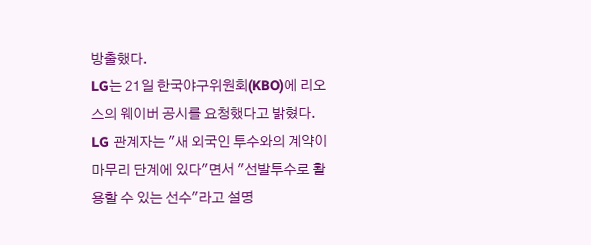방출했다.
LG는 21일 한국야구위원회(KBO)에 리오스의 웨이버 공시를 요청했다고 밝혔다.
LG 관계자는 "새 외국인 투수와의 계약이 마무리 단계에 있다"면서 "선발투수로 활용할 수 있는 선수"라고 설명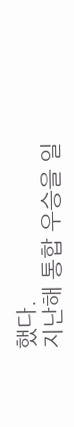했다.
지난해 통합 우승을 일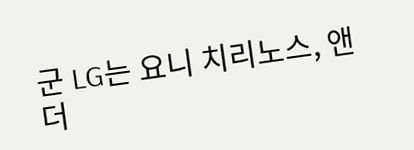군 LG는 요니 치리노스, 앤더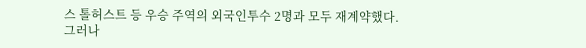스 톨허스트 등 우승 주역의 외국인투수 2명과 모두 재계약했다.
그러나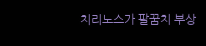치리노스가 팔꿈치 부상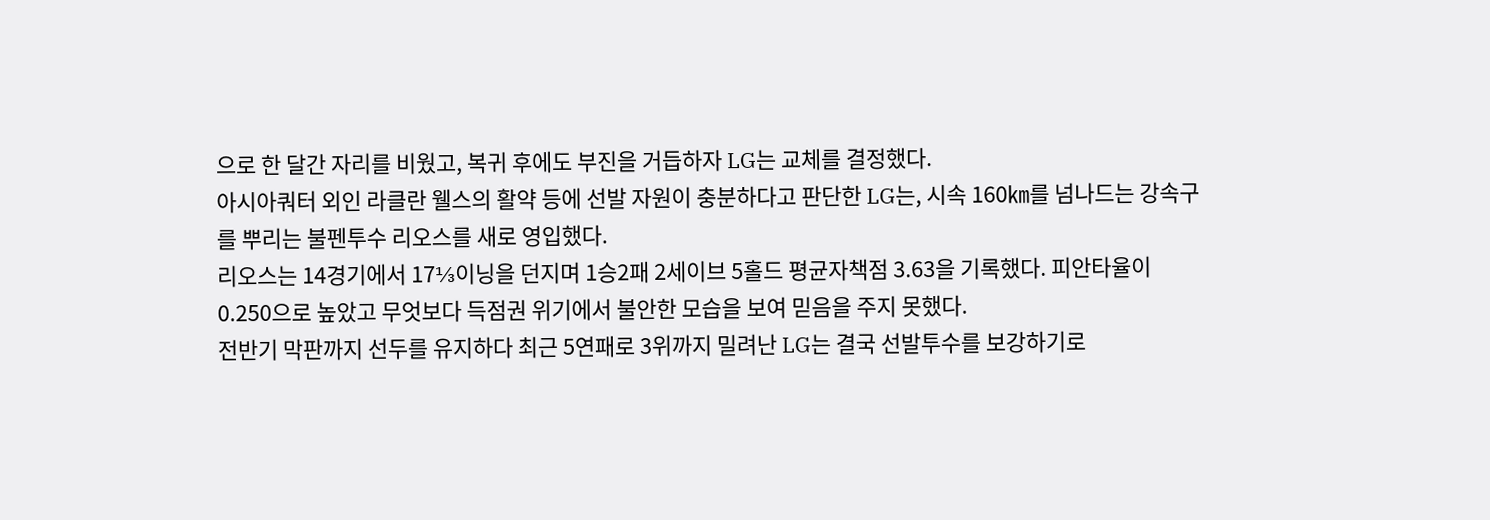으로 한 달간 자리를 비웠고, 복귀 후에도 부진을 거듭하자 LG는 교체를 결정했다.
아시아쿼터 외인 라클란 웰스의 활약 등에 선발 자원이 충분하다고 판단한 LG는, 시속 160㎞를 넘나드는 강속구를 뿌리는 불펜투수 리오스를 새로 영입했다.
리오스는 14경기에서 17⅓이닝을 던지며 1승2패 2세이브 5홀드 평균자책점 3.63을 기록했다. 피안타율이 0.250으로 높았고 무엇보다 득점권 위기에서 불안한 모습을 보여 믿음을 주지 못했다.
전반기 막판까지 선두를 유지하다 최근 5연패로 3위까지 밀려난 LG는 결국 선발투수를 보강하기로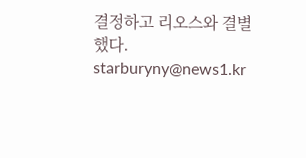결정하고 리오스와 결별했다.
starburyny@news1.kr